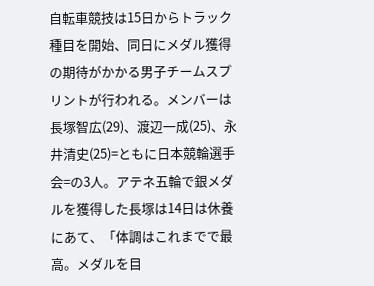自転車競技は15日からトラック種目を開始、同日にメダル獲得の期待がかかる男子チームスプリントが行われる。メンバーは長塚智広(29)、渡辺一成(25)、永井清史(25)=ともに日本競輪選手会=の3人。アテネ五輪で銀メダルを獲得した長塚は14日は休養にあて、「体調はこれまでで最高。メダルを目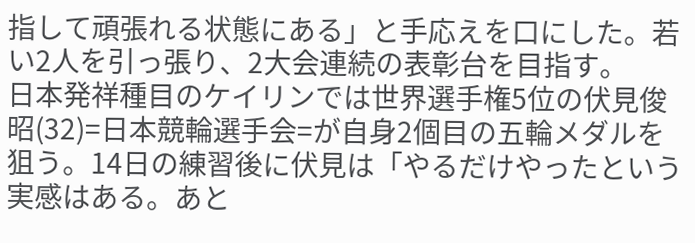指して頑張れる状態にある」と手応えを口にした。若い2人を引っ張り、2大会連続の表彰台を目指す。
日本発祥種目のケイリンでは世界選手権5位の伏見俊昭(32)=日本競輪選手会=が自身2個目の五輪メダルを狙う。14日の練習後に伏見は「やるだけやったという実感はある。あと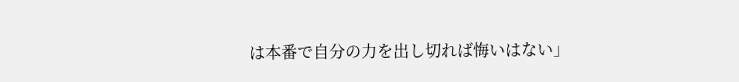は本番で自分の力を出し切れば悔いはない」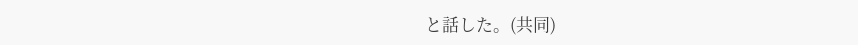と話した。(共同)